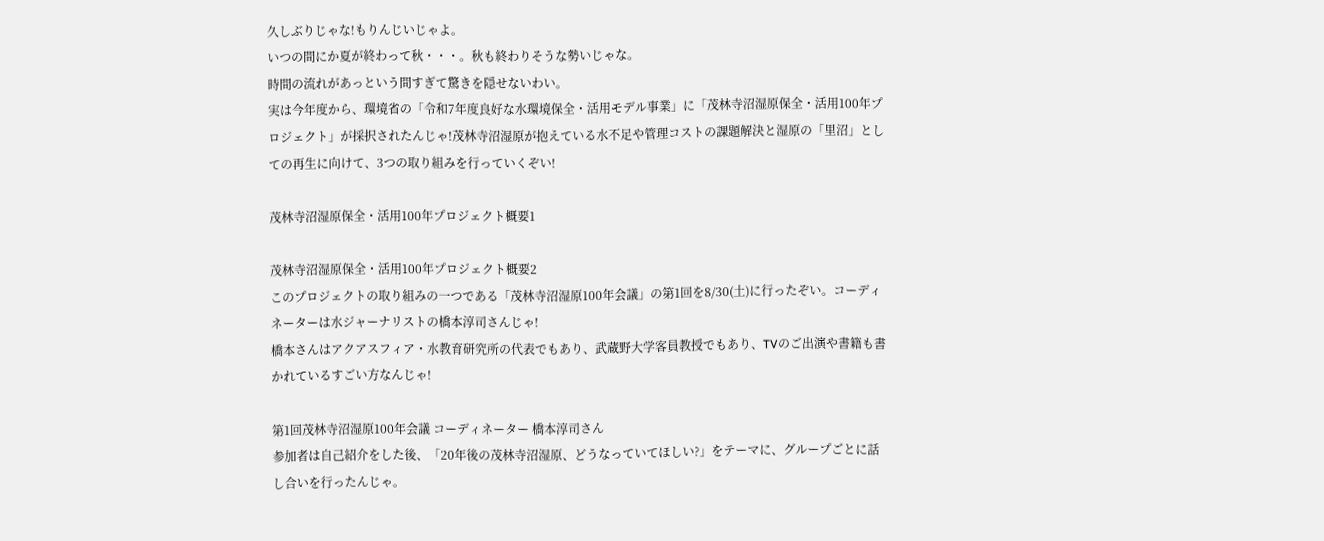久しぶりじゃな!もりんじいじゃよ。
いつの間にか夏が終わって秋・・・。秋も終わりそうな勢いじゃな。
時間の流れがあっという間すぎて驚きを隠せないわい。
実は今年度から、環境省の「令和7年度良好な水環境保全・活用モデル事業」に「茂林寺沼湿原保全・活用100年プロジェクト」が採択されたんじゃ!茂林寺沼湿原が抱えている水不足や管理コストの課題解決と湿原の「里沼」としての再生に向けて、3つの取り組みを行っていくぞい!

茂林寺沼湿原保全・活用100年プロジェクト概要1

茂林寺沼湿原保全・活用100年プロジェクト概要2
このプロジェクトの取り組みの一つである「茂林寺沼湿原100年会議」の第1回を8/30(土)に行ったぞい。コーディネーターは水ジャーナリストの橋本淳司さんじゃ!
橋本さんはアクアスフィア・水教育研究所の代表でもあり、武蔵野大学客員教授でもあり、TVのご出演や書籍も書かれているすごい方なんじゃ!

第1回茂林寺沼湿原100年会議 コーディネーター 橋本淳司さん
参加者は自己紹介をした後、「20年後の茂林寺沼湿原、どうなっていてほしい?」をテーマに、グループごとに話し合いを行ったんじゃ。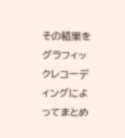その結果をグラフィックレコーディングによってまとめ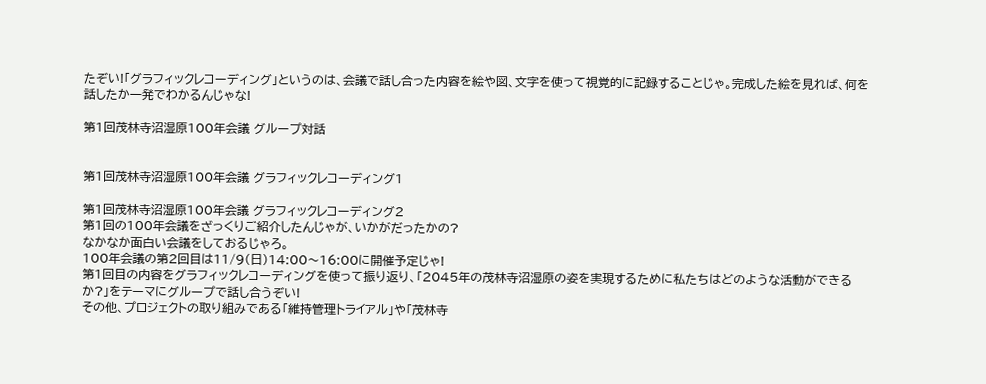たぞい!「グラフィックレコーディング」というのは、会議で話し合った内容を絵や図、文字を使って視覚的に記録することじゃ。完成した絵を見れば、何を話したか一発でわかるんじゃな!

第1回茂林寺沼湿原100年会議 グループ対話


第1回茂林寺沼湿原100年会議 グラフィックレコーディング1

第1回茂林寺沼湿原100年会議 グラフィックレコーディング2
第1回の100年会議をざっくりご紹介したんじゃが、いかがだったかの?
なかなか面白い会議をしておるじゃろ。
100年会議の第2回目は11/9(日)14:00〜16:00に開催予定じゃ!
第1回目の内容をグラフィックレコーディングを使って振り返り、「2045年の茂林寺沼湿原の姿を実現するために私たちはどのような活動ができるか?」をテーマにグループで話し合うぞい!
その他、プロジェクトの取り組みである「維持管理トライアル」や「茂林寺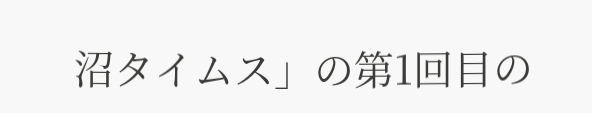沼タイムス」の第1回目の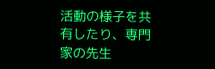活動の様子を共有したり、専門家の先生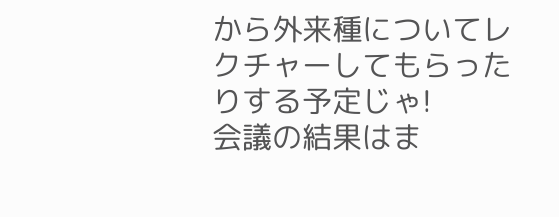から外来種についてレクチャーしてもらったりする予定じゃ!
会議の結果はま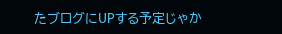たブログにUPする予定じゃか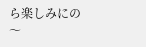ら楽しみにの〜